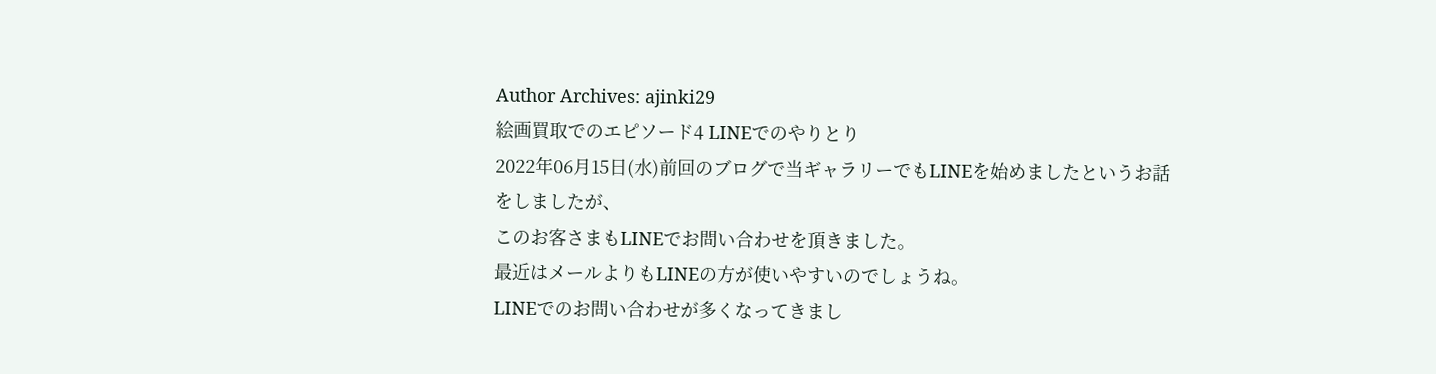Author Archives: ajinki29
絵画買取でのエピソード4 LINEでのやりとり
2022年06月15日(水)前回のブログで当ギャラリーでもLINEを始めましたというお話をしましたが、
このお客さまもLINEでお問い合わせを頂きました。
最近はメールよりもLINEの方が使いやすいのでしょうね。
LINEでのお問い合わせが多くなってきまし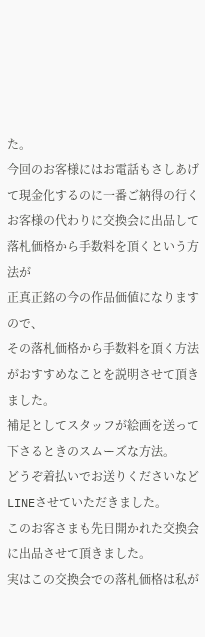た。
今回のお客様にはお電話もさしあげて現金化するのに一番ご納得の行く
お客様の代わりに交換会に出品して落札価格から手数料を頂くという方法が
正真正銘の今の作品価値になりますので、
その落札価格から手数料を頂く方法がおすすめなことを説明させて頂きました。
補足としてスタッフが絵画を送って下さるときのスムーズな方法。
どうぞ着払いでお送りくださいなどLINEさせていただきました。
このお客さまも先日開かれた交換会に出品させて頂きました。
実はこの交換会での落札価格は私が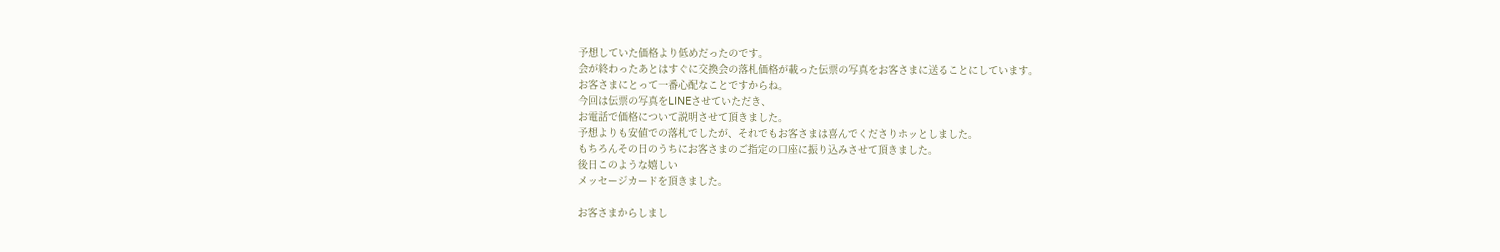予想していた価格より低めだったのです。
会が終わったあとはすぐに交換会の落札価格が載った伝票の写真をお客さまに送ることにしています。
お客さまにとって一番心配なことですからね。
今回は伝票の写真をLINEさせていただき、
お電話で価格について説明させて頂きました。
予想よりも安値での落札でしたが、それでもお客さまは喜んでくださりホッとしました。
もちろんその日のうちにお客さまのご指定の口座に振り込みさせて頂きました。
後日このような嬉しい
メッセージカードを頂きました。

お客さまからしまし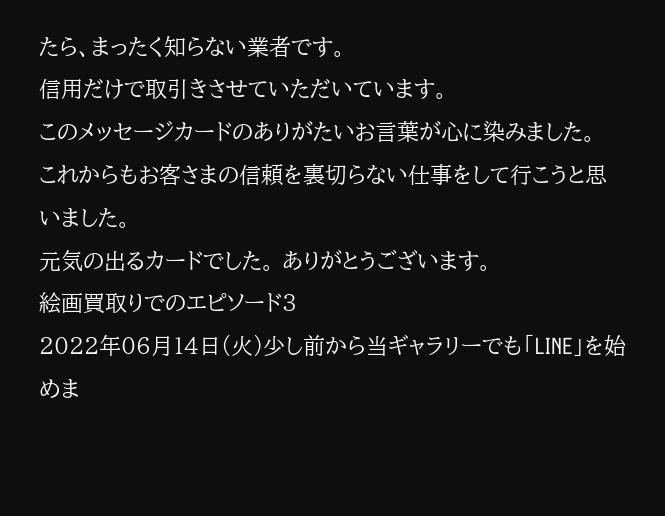たら、まったく知らない業者です。
信用だけで取引きさせていただいています。
このメッセージカードのありがたいお言葉が心に染みました。
これからもお客さまの信頼を裏切らない仕事をして行こうと思いました。
元気の出るカードでした。 ありがとうございます。
絵画買取りでのエピソード3
2022年06月14日(火)少し前から当ギャラリーでも「LINE」を始めま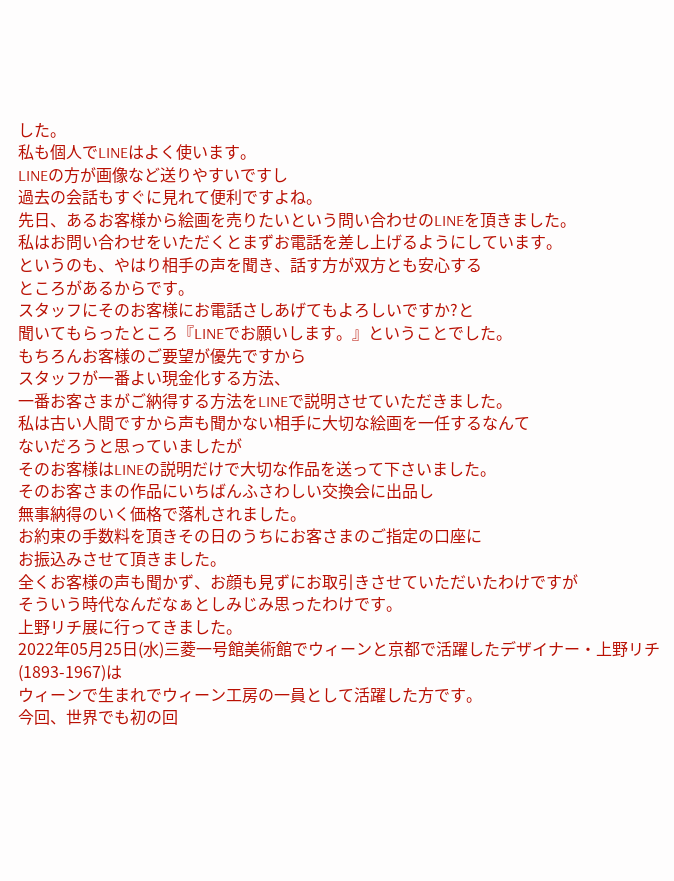した。
私も個人でLINEはよく使います。
LINEの方が画像など送りやすいですし
過去の会話もすぐに見れて便利ですよね。
先日、あるお客様から絵画を売りたいという問い合わせのLINEを頂きました。
私はお問い合わせをいただくとまずお電話を差し上げるようにしています。
というのも、やはり相手の声を聞き、話す方が双方とも安心する
ところがあるからです。
スタッフにそのお客様にお電話さしあげてもよろしいですか?と
聞いてもらったところ『LINEでお願いします。』ということでした。
もちろんお客様のご要望が優先ですから
スタッフが一番よい現金化する方法、
一番お客さまがご納得する方法をLINEで説明させていただきました。
私は古い人間ですから声も聞かない相手に大切な絵画を一任するなんて
ないだろうと思っていましたが
そのお客様はLINEの説明だけで大切な作品を送って下さいました。
そのお客さまの作品にいちばんふさわしい交換会に出品し
無事納得のいく価格で落札されました。
お約束の手数料を頂きその日のうちにお客さまのご指定の口座に
お振込みさせて頂きました。
全くお客様の声も聞かず、お顔も見ずにお取引きさせていただいたわけですが
そういう時代なんだなぁとしみじみ思ったわけです。
上野リチ展に行ってきました。
2022年05月25日(水)三菱一号館美術館でウィーンと京都で活躍したデザイナー・上野リチ(1893-1967)は
ウィーンで生まれでウィーン工房の一員として活躍した方です。
今回、世界でも初の回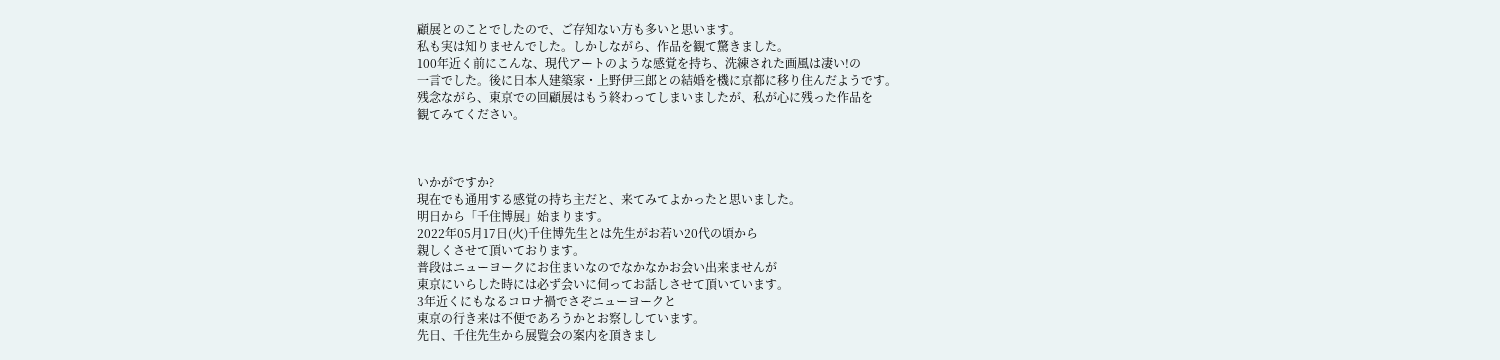顧展とのことでしたので、ご存知ない方も多いと思います。
私も実は知りませんでした。しかしながら、作品を観て驚きました。
100年近く前にこんな、現代アートのような感覚を持ち、洗練された画風は凄い!の
一言でした。後に日本人建築家・上野伊三郎との結婚を機に京都に移り住んだようです。
残念ながら、東京での回顧展はもう終わってしまいましたが、私が心に残った作品を
観てみてください。



いかがですか?
現在でも通用する感覚の持ち主だと、来てみてよかったと思いました。
明日から「千住博展」始まります。
2022年05月17日(火)千住博先生とは先生がお若い20代の頃から
親しくさせて頂いております。
普段はニューヨークにお住まいなのでなかなかお会い出来ませんが
東京にいらした時には必ず会いに伺ってお話しさせて頂いています。
3年近くにもなるコロナ禍でさぞニューヨークと
東京の行き来は不便であろうかとお察ししています。
先日、千住先生から展覧会の案内を頂きまし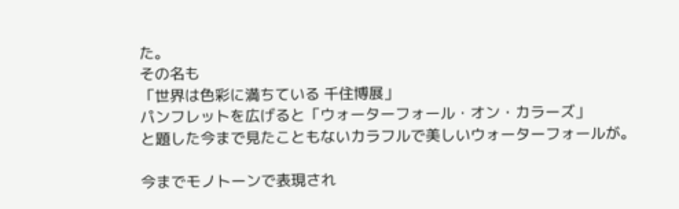た。
その名も
「世界は色彩に満ちている 千住博展」
パンフレットを広げると「ウォーターフォール・オン・カラーズ」
と題した今まで見たこともないカラフルで美しいウォーターフォールが。

今までモノトーンで表現され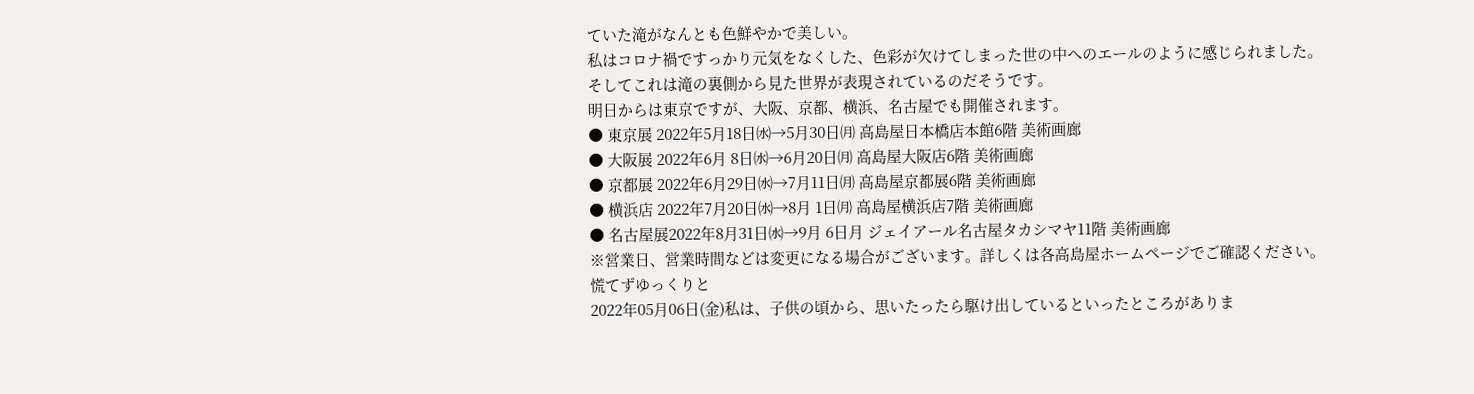ていた滝がなんとも色鮮やかで美しい。
私はコロナ禍ですっかり元気をなくした、色彩が欠けてしまった世の中へのエールのように感じられました。
そしてこれは滝の裏側から見た世界が表現されているのだそうです。
明日からは東京ですが、大阪、京都、横浜、名古屋でも開催されます。
● 東京展 2022年5月18日㈬→5月30日㈪ 高島屋日本橋店本館6階 美術画廊
● 大阪展 2022年6月 8日㈬→6月20日㈪ 高島屋大阪店6階 美術画廊
● 京都展 2022年6月29日㈬→7月11日㈪ 高島屋京都展6階 美術画廊
● 横浜店 2022年7月20日㈬→8月 1日㈪ 高島屋横浜店7階 美術画廊
● 名古屋展2022年8月31日㈬→9月 6日月 ジェイアール名古屋タカシマヤ11階 美術画廊
※営業日、営業時間などは変更になる場合がございます。詳しくは各高島屋ホームページでご確認ください。
慌てずゆっくりと
2022年05月06日(金)私は、子供の頃から、思いたったら駆け出しているといったところがありま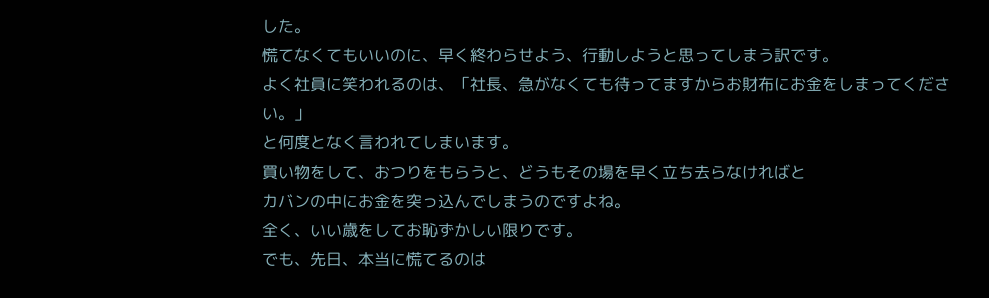した。
慌てなくてもいいのに、早く終わらせよう、行動しようと思ってしまう訳です。
よく社員に笑われるのは、「社長、急がなくても待ってますからお財布にお金をしまってください。」
と何度となく言われてしまいます。
買い物をして、おつりをもらうと、どうもその場を早く立ち去らなければと
カバンの中にお金を突っ込んでしまうのですよね。
全く、いい歳をしてお恥ずかしい限りです。
でも、先日、本当に慌てるのは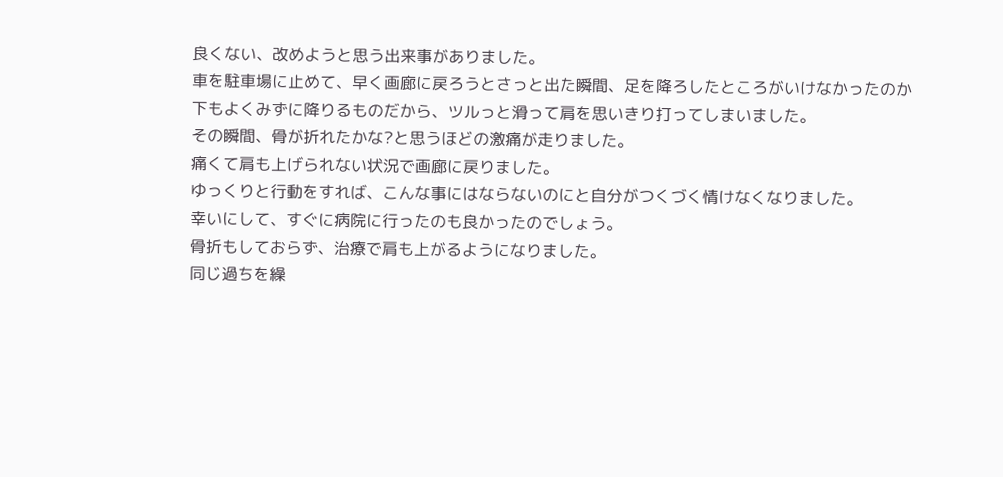良くない、改めようと思う出来事がありました。
車を駐車場に止めて、早く画廊に戻ろうとさっと出た瞬間、足を降ろしたところがいけなかったのか
下もよくみずに降りるものだから、ツルっと滑って肩を思いきり打ってしまいました。
その瞬間、骨が折れたかな?と思うほどの激痛が走りました。
痛くて肩も上げられない状況で画廊に戻りました。
ゆっくりと行動をすれば、こんな事にはならないのにと自分がつくづく情けなくなりました。
幸いにして、すぐに病院に行ったのも良かったのでしょう。
骨折もしておらず、治療で肩も上がるようになりました。
同じ過ちを繰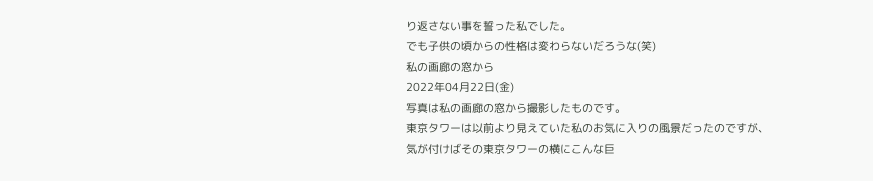り返さない事を誓った私でした。
でも子供の頃からの性格は変わらないだろうな(笑)
私の画廊の窓から
2022年04月22日(金)
写真は私の画廊の窓から撮影したものです。
東京タワーは以前より見えていた私のお気に入りの風景だったのですが、
気が付けばその東京タワーの横にこんな巨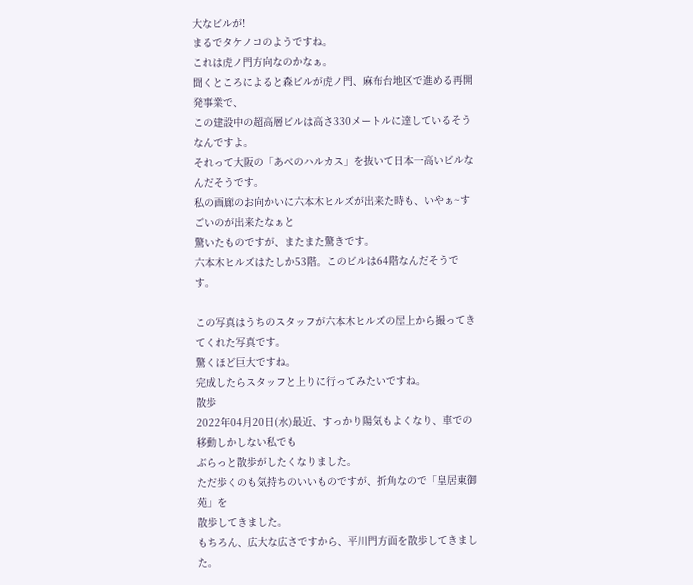大なビルが!
まるでタケノコのようですね。
これは虎ノ門方向なのかなぁ。
聞くところによると森ビルが虎ノ門、麻布台地区で進める再開発事業で、
この建設中の超高層ビルは高さ330メートルに達しているそうなんですよ。
それって大阪の「あべのハルカス」を抜いて日本一高いビルなんだそうです。
私の画廊のお向かいに六本木ヒルズが出来た時も、いやぁ~すごいのが出来たなぁと
驚いたものですが、またまた驚きです。
六本木ヒルズはたしか53階。このビルは64階なんだそうです。

この写真はうちのスタッフが六本木ヒルズの屋上から撮ってきてくれた写真です。
驚くほど巨大ですね。
完成したらスタッフと上りに行ってみたいですね。
散歩
2022年04月20日(水)最近、すっかり陽気もよくなり、車での移動しかしない私でも
ぶらっと散歩がしたくなりました。
ただ歩くのも気持ちのいいものですが、折角なので「皇居東御苑」を
散歩してきました。
もちろん、広大な広さですから、平川門方面を散歩してきました。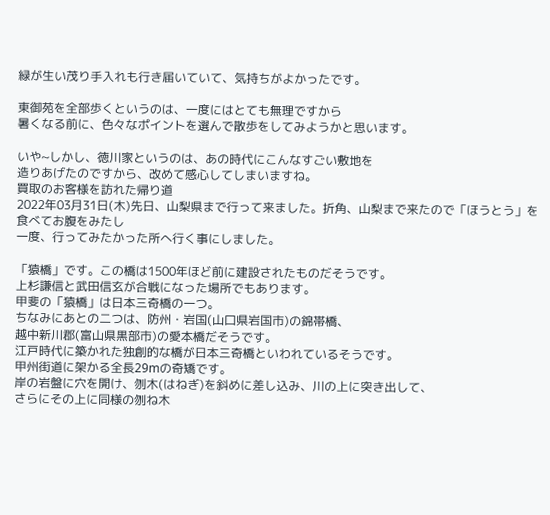緑が生い茂り手入れも行き届いていて、気持ちがよかったです。

東御苑を全部歩くというのは、一度にはとても無理ですから
暑くなる前に、色々なポイントを選んで散歩をしてみようかと思います。

いや~しかし、徳川家というのは、あの時代にこんなすごい敷地を
造りあげたのですから、改めて感心してしまいますね。
買取のお客様を訪れた帰り道
2022年03月31日(木)先日、山梨県まで行って来ました。折角、山梨まで来たので「ほうとう」を食べてお腹をみたし
一度、行ってみたかった所へ行く事にしました。

「猿橋」です。この橋は1500年ほど前に建設されたものだそうです。
上杉謙信と武田信玄が合戦になった場所でもあります。
甲斐の「猿橋」は日本三奇橋の一つ。
ちなみにあとの二つは、防州・岩国(山口県岩国市)の錦帯橋、
越中新川郡(富山県黒部市)の愛本橋だそうです。
江戸時代に築かれた独創的な橋が日本三奇橋といわれているそうです。
甲州街道に架かる全長29mの奇矯です。
岸の岩盤に穴を開け、刎木(はねぎ)を斜めに差し込み、川の上に突き出して、
さらにその上に同様の刎ね木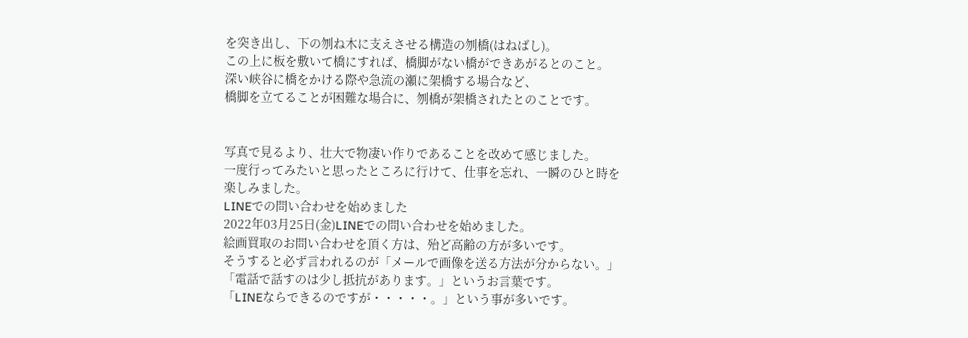を突き出し、下の刎ね木に支えさせる構造の刎橋(はねばし)。
この上に板を敷いて橋にすれば、橋脚がない橋ができあがるとのこと。
深い峡谷に橋をかける際や急流の瀬に架橋する場合など、
橋脚を立てることが困難な場合に、刎橋が架橋されたとのことです。


写真で見るより、壮大で物凄い作りであることを改めて感じました。
一度行ってみたいと思ったところに行けて、仕事を忘れ、一瞬のひと時を
楽しみました。
LINEでの問い合わせを始めました
2022年03月25日(金)LINEでの問い合わせを始めました。
絵画買取のお問い合わせを頂く方は、殆ど高齢の方が多いです。
そうすると必ず言われるのが「メールで画像を送る方法が分からない。」
「電話で話すのは少し抵抗があります。」というお言葉です。
「LINEならできるのですが・・・・・。」という事が多いです。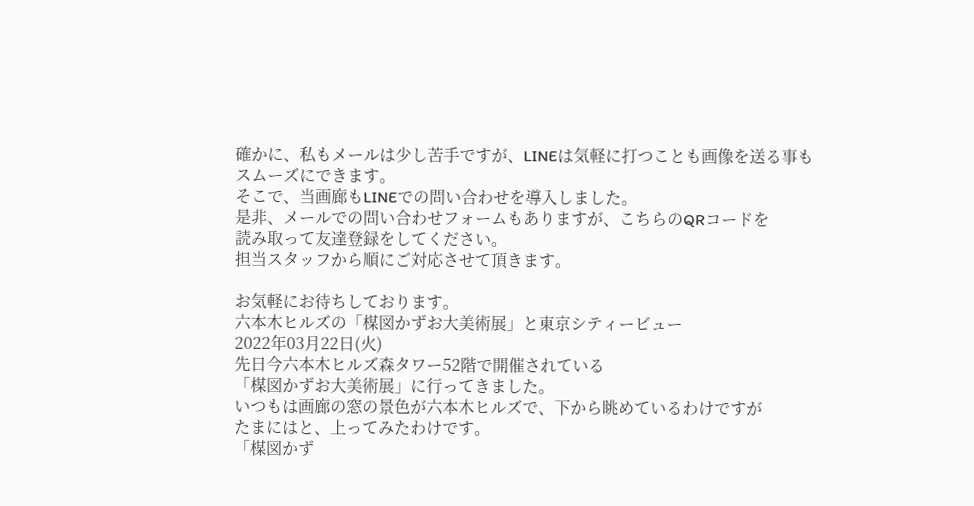確かに、私もメールは少し苦手ですが、LINEは気軽に打つことも画像を送る事も
スムーズにできます。
そこで、当画廊もLINEでの問い合わせを導入しました。
是非、メールでの問い合わせフォームもありますが、こちらのQRコードを
読み取って友達登録をしてください。
担当スタッフから順にご対応させて頂きます。

お気軽にお待ちしております。
六本木ヒルズの「楳図かずお大美術展」と東京シティービュー
2022年03月22日(火)
先日今六本木ヒルズ森タワー52階で開催されている
「楳図かずお大美術展」に行ってきました。
いつもは画廊の窓の景色が六本木ヒルズで、下から眺めているわけですが
たまにはと、上ってみたわけです。
「楳図かず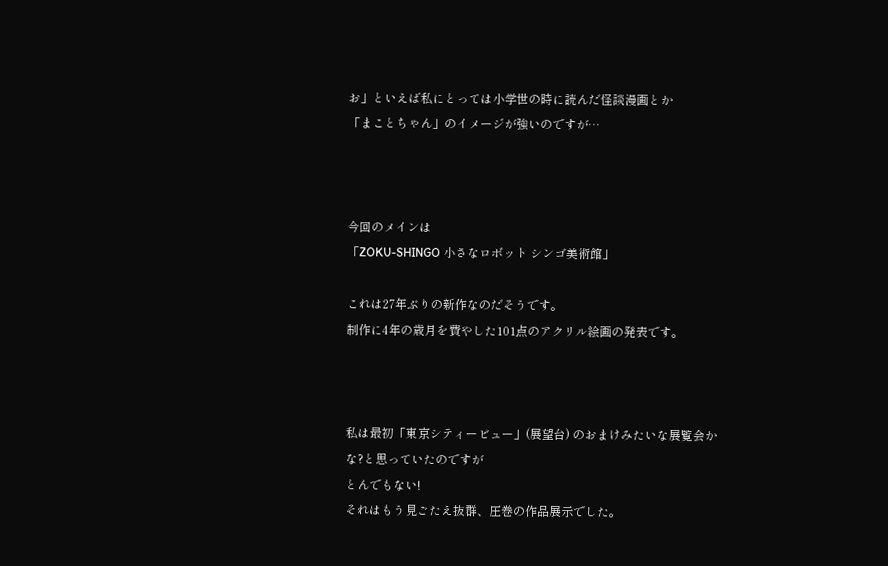お」といえば私にとっては小学世の時に読んだ怪談漫画とか
「まことちゃん」のイメージが強いのですが…



今回のメインは
「ZOKU-SHINGO 小さなロボット シンゴ美術館」

これは27年ぶりの新作なのだそうです。
制作に4年の歳月を費やした101点のアクリル絵画の発表です。



私は最初「東京シティービュー」(展望台) のおまけみたいな展覧会かな?と思っていたのですが
とんでもない!
それはもう見ごたえ抜群、圧巻の作品展示でした。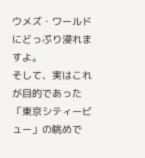ウメズ・ワールドにどっぷり浸れますよ。
そして、実はこれが目的であった「東京シティービュー」の眺めで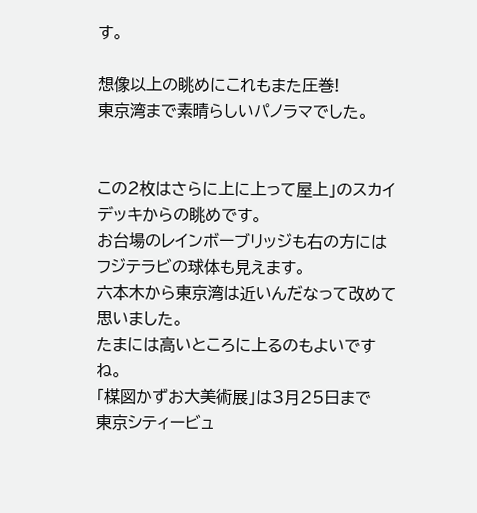す。

想像以上の眺めにこれもまた圧巻!
東京湾まで素晴らしいパノラマでした。


この2枚はさらに上に上って屋上」のスカイデッキからの眺めです。
お台場のレインボーブリッジも右の方にはフジテラビの球体も見えます。
六本木から東京湾は近いんだなって改めて思いました。
たまには高いところに上るのもよいですね。
「楳図かずお大美術展」は3月25日まで
東京シティービュ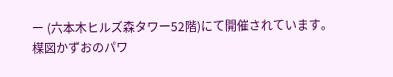ー (六本木ヒルズ森タワー52階)にて開催されています。
楳図かずおのパワ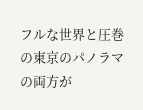フルな世界と圧巻の東京のパノラマの両方が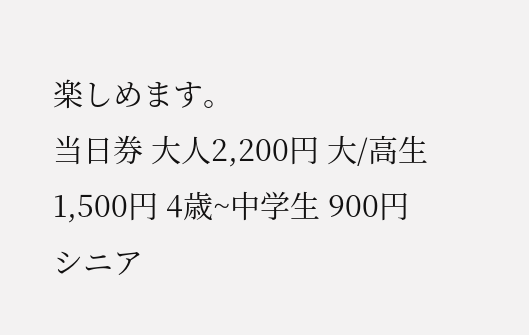楽しめます。
当日券 大人2,200円 大/高生 1,500円 4歳~中学生 900円
シニア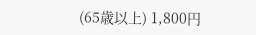(65歳以上) 1,800円